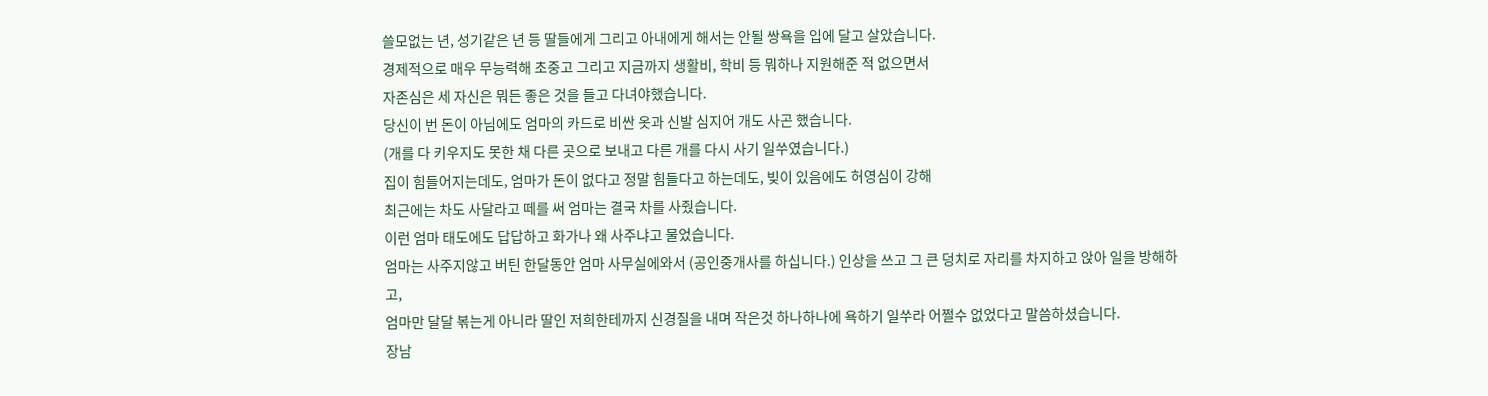쓸모없는 년, 성기같은 년 등 딸들에게 그리고 아내에게 해서는 안될 쌍욕을 입에 달고 살았습니다.
경제적으로 매우 무능력해 초중고 그리고 지금까지 생활비, 학비 등 뭐하나 지원해준 적 없으면서
자존심은 세 자신은 뭐든 좋은 것을 들고 다녀야했습니다.
당신이 번 돈이 아님에도 엄마의 카드로 비싼 옷과 신발 심지어 개도 사곤 했습니다.
(개를 다 키우지도 못한 채 다른 곳으로 보내고 다른 개를 다시 사기 일쑤였습니다.)
집이 힘들어지는데도, 엄마가 돈이 없다고 정말 힘들다고 하는데도, 빚이 있음에도 허영심이 강해
최근에는 차도 사달라고 떼를 써 엄마는 결국 차를 사줬습니다.
이런 엄마 태도에도 답답하고 화가나 왜 사주냐고 물었습니다.
엄마는 사주지않고 버틴 한달동안 엄마 사무실에와서 (공인중개사를 하십니다.) 인상을 쓰고 그 큰 덩치로 자리를 차지하고 앉아 일을 방해하고,
엄마만 달달 볶는게 아니라 딸인 저희한테까지 신경질을 내며 작은것 하나하나에 욕하기 일쑤라 어쩔수 없었다고 말씀하셨습니다.
장남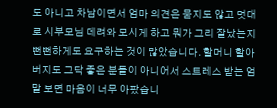도 아니고 차남이면서 엄마 의견은 묻지도 않고 멋대로 시부모님 데려와 모시게 하고 뭐가 그리 잘났는지
뻔뻔하게도 요구하는 것이 많았습니다. 할머니 할아버지도 그닥 좋은 분들이 아니어서 스트레스 받는 엄말 보면 마음이 너무 아팠습니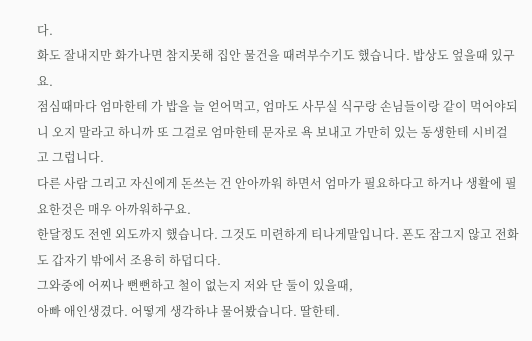다.
화도 잘내지만 화가나면 참지못해 집안 물건을 때려부수기도 했습니다. 밥상도 엎을때 있구요.
점심때마다 엄마한테 가 밥을 늘 얻어먹고, 엄마도 사무실 식구랑 손님들이랑 같이 먹어야되니 오지 말라고 하니까 또 그걸로 엄마한테 문자로 욕 보내고 가만히 있는 동생한테 시비걸고 그럽니다.
다른 사람 그리고 자신에게 돈쓰는 건 안아까워 하면서 엄마가 필요하다고 하거나 생활에 필요한것은 매우 아까워하구요.
한달정도 전엔 외도까지 했습니다. 그것도 미련하게 티나게말입니다. 폰도 잠그지 않고 전화도 갑자기 밖에서 조용히 하덥디다.
그와중에 어찌나 뻔뻔하고 철이 없는지 저와 단 둘이 있을때,
아빠 애인생겼다. 어떻게 생각하냐 물어봤습니다. 딸한테.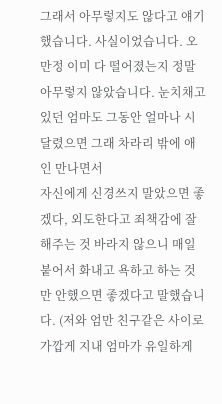그래서 아무렇지도 않다고 얘기했습니다. 사실이었습니다. 오만정 이미 다 떨어졌는지 정말 아무렇지 않았습니다. 눈치채고 있던 엄마도 그동안 얼마나 시달렸으면 그래 차라리 밖에 애인 만나면서
자신에게 신경쓰지 말았으면 좋겠다, 외도한다고 죄책감에 잘해주는 것 바라지 않으니 매일 붙어서 화내고 욕하고 하는 것만 안했으면 좋겠다고 말했습니다. (저와 엄만 친구같은 사이로 가깝게 지내 엄마가 유일하게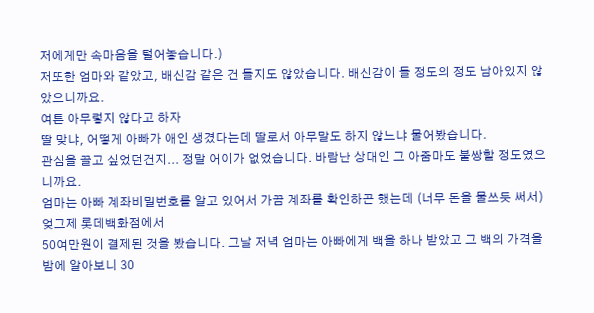저에게만 속마음을 털어놓습니다.)
저또한 엄마와 같았고, 배신감 같은 건 들지도 않았습니다. 배신감이 들 정도의 정도 남아있지 않았으니까요.
여튼 아무렇지 않다고 하자
딸 맞냐, 어떻게 아빠가 애인 생겼다는데 딸로서 아무말도 하지 않느냐 물어봤습니다.
관심을 끌고 싶었던건지... 정말 어이가 없었습니다. 바람난 상대인 그 아줌마도 불쌍할 정도였으니까요.
엄마는 아빠 계좌비밀번호를 알고 있어서 가끔 계좌를 확인하곤 했는데 (너무 돈을 물쓰듯 써서) 엊그제 롯데백화점에서
50여만원이 결제된 것을 봤습니다. 그날 저녁 엄마는 아빠에게 백을 하나 받았고 그 백의 가격을 밤에 알아보니 30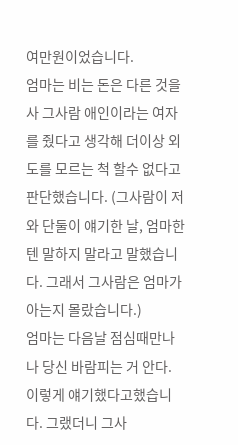여만원이었습니다.
엄마는 비는 돈은 다른 것을 사 그사람 애인이라는 여자를 줬다고 생각해 더이상 외도를 모르는 척 할수 없다고 판단했습니다. (그사람이 저와 단둘이 얘기한 날, 엄마한텐 말하지 말라고 말했습니다. 그래서 그사람은 엄마가 아는지 몰랐습니다.)
엄마는 다음날 점심때만나 나 당신 바람피는 거 안다. 이렇게 얘기했다고했습니다. 그랬더니 그사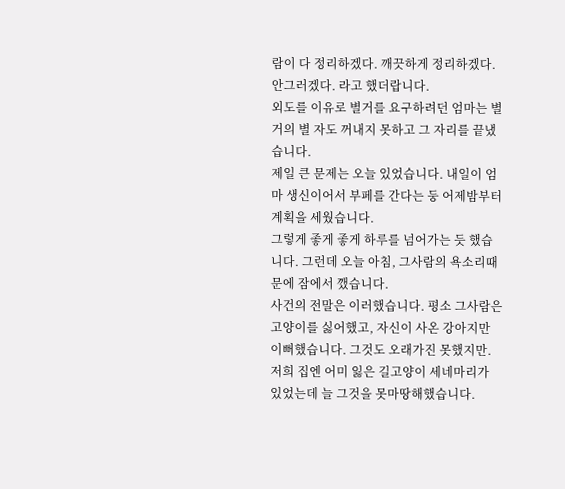람이 다 정리하겠다. 깨끗하게 정리하겠다. 안그러겠다. 라고 했더랍니다.
외도를 이유로 별거를 요구하려던 엄마는 별거의 별 자도 꺼내지 못하고 그 자리를 끝냈습니다.
제일 큰 문제는 오늘 있었습니다. 내일이 엄마 생신이어서 부페를 간다는 둥 어제밤부터 계획을 세웠습니다.
그렇게 좋게 좋게 하루를 넘어가는 듯 했습니다. 그런데 오늘 아침, 그사람의 욕소리때문에 잠에서 깼습니다.
사건의 전말은 이러했습니다. 평소 그사람은 고양이를 싫어했고, 자신이 사온 강아지만 이뻐했습니다. 그것도 오래가진 못했지만. 저희 집엔 어미 잃은 길고양이 세네마리가 있었는데 늘 그것을 못마땅해했습니다.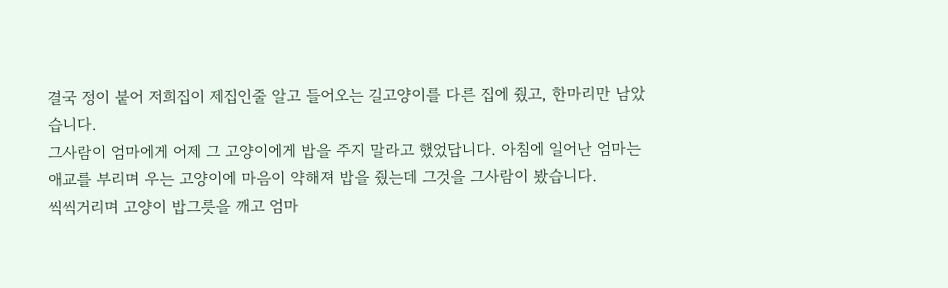결국 정이 붙어 저희집이 제집인줄 알고 들어오는 길고양이를 다른 집에 줬고, 한마리만 남았습니다.
그사람이 엄마에게 어제 그 고양이에게 밥을 주지 말라고 했었답니다. 아침에 일어난 엄마는 애교를 부리며 우는 고양이에 마음이 약해져 밥을 줬는데 그것을 그사람이 봤습니다.
씩씩거리며 고양이 밥그릇을 깨고 엄마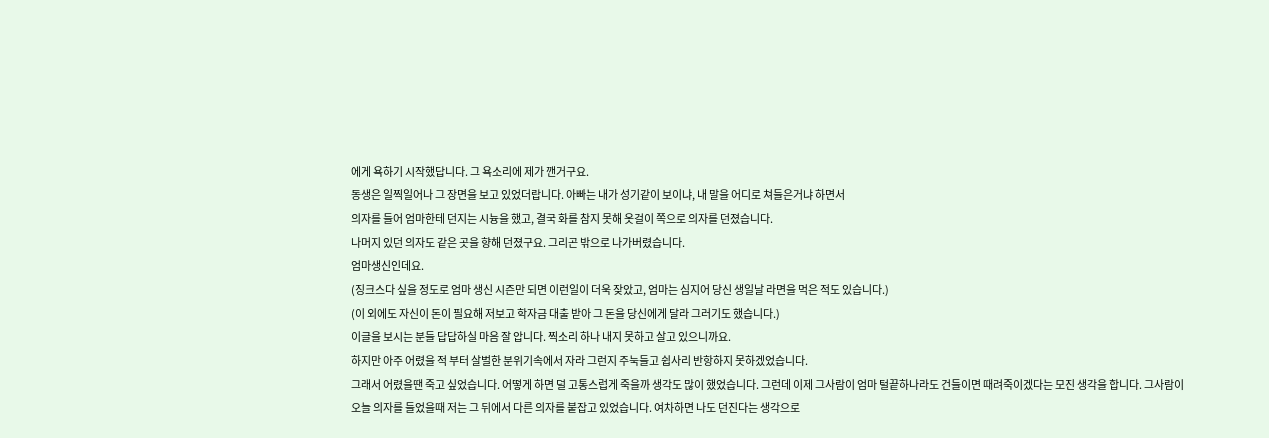에게 욕하기 시작했답니다. 그 욕소리에 제가 깬거구요.
동생은 일찍일어나 그 장면을 보고 있었더랍니다. 아빠는 내가 성기같이 보이냐, 내 말을 어디로 쳐들은거냐 하면서
의자를 들어 엄마한테 던지는 시늉을 했고, 결국 화를 참지 못해 옷걸이 쪽으로 의자를 던졌습니다.
나머지 있던 의자도 같은 곳을 향해 던졌구요. 그리곤 밖으로 나가버렸습니다.
엄마생신인데요.
(징크스다 싶을 정도로 엄마 생신 시즌만 되면 이런일이 더욱 잦았고, 엄마는 심지어 당신 생일날 라면을 먹은 적도 있습니다.)
(이 외에도 자신이 돈이 필요해 저보고 학자금 대출 받아 그 돈을 당신에게 달라 그러기도 했습니다.)
이글을 보시는 분들 답답하실 마음 잘 압니다. 찍소리 하나 내지 못하고 살고 있으니까요.
하지만 아주 어렸을 적 부터 살벌한 분위기속에서 자라 그런지 주눅들고 쉽사리 반항하지 못하겠었습니다.
그래서 어렸을땐 죽고 싶었습니다. 어떻게 하면 덜 고통스럽게 죽을까 생각도 많이 했었습니다. 그런데 이제 그사람이 엄마 털끝하나라도 건들이면 때려죽이겠다는 모진 생각을 합니다. 그사람이 오늘 의자를 들었을때 저는 그 뒤에서 다른 의자를 붙잡고 있었습니다. 여차하면 나도 던진다는 생각으로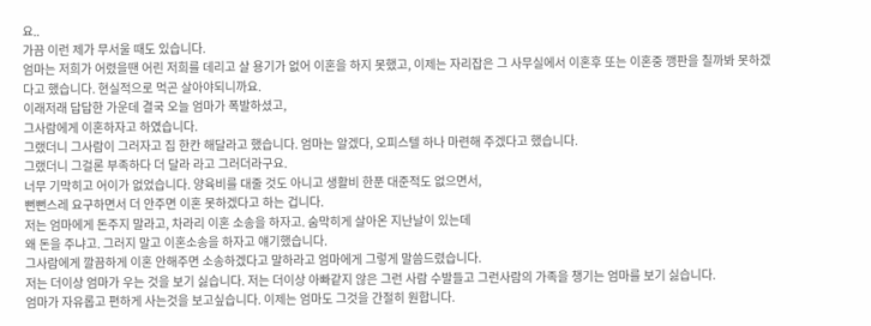요..
가끔 이런 제가 무서울 때도 있습니다.
엄마는 저희가 어렸을땐 어린 저희를 데리고 살 용기가 없어 이혼을 하지 못했고, 이제는 자리잡은 그 사무실에서 이혼후 또는 이혼중 깽판을 칠까봐 못하겠다고 했습니다. 현실적으로 먹곤 살아야되니까요.
이래저래 답답한 가운데 결국 오늘 엄마가 폭발하셨고,
그사람에게 이혼하자고 하였습니다.
그랬더니 그사람이 그러자고 집 한칸 해달라고 했습니다. 엄마는 알겠다, 오피스텔 하나 마련해 주겠다고 했습니다.
그랬더니 그걸론 부족하다 더 달라 라고 그러더라구요.
너무 기막히고 어이가 없었습니다. 양육비를 대줄 것도 아니고 생활비 한푼 대준적도 없으면서,
뻔뻔스레 요구하면서 더 안주면 이혼 못하겠다고 하는 겁니다.
저는 엄마에게 돈주지 말라고, 차라리 이혼 소송을 하자고. 숨막히게 살아온 지난날이 있는데
왜 돈을 주냐고. 그러지 말고 이혼소송을 하자고 얘기했습니다.
그사람에게 깔끔하게 이혼 안해주면 소송하겠다고 말하라고 엄마에게 그렇게 말씀드렸습니다.
저는 더이상 엄마가 우는 것을 보기 싫습니다. 저는 더이상 아빠같지 않은 그런 사람 수발들고 그런사람의 가족을 챙기는 엄마를 보기 싫습니다.
엄마가 자유롭고 편하게 사는것을 보고싶습니다. 이제는 엄마도 그것을 간절히 원합니다.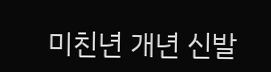미친년 개년 신발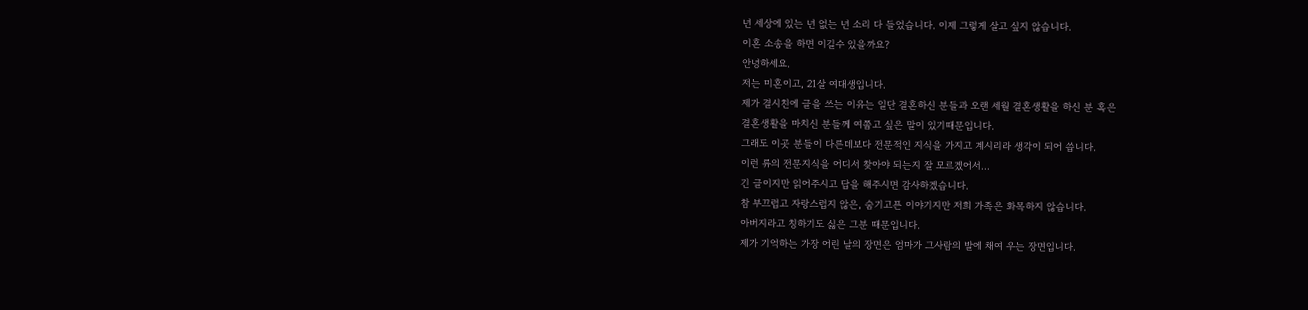년 세상에 있는 년 없는 년 소리 다 들었습니다. 이제 그렇게 살고 싶지 않습니다.
이혼 소송을 하면 이길수 있을까요?
안녕하세요.
저는 미혼이고, 21살 여대생입니다.
제가 결시친에 글을 쓰는 이유는 일단 결혼하신 분들과 오랜 세월 결혼생활을 하신 분 혹은
결혼생활을 마치신 분들께 여쭙고 싶은 말이 있기때문입니다.
그래도 이곳 분들이 다른데보다 전문적인 지식을 가지고 계시리라 생각이 되어 씁니다.
이런 류의 전문지식을 어디서 찾아야 되는지 잘 모르겠어서...
긴 글이지만 읽어주시고 답을 해주시면 감사하겠습니다.
참 부끄럽고 자랑스럽지 않은, 숨기고픈 이야기지만 저희 가족은 화목하지 않습니다.
아버지라고 칭하기도 싫은 그분 때문입니다.
제가 기억하는 가장 어린 날의 장면은 엄마가 그사람의 발에 채여 우는 장면입니다.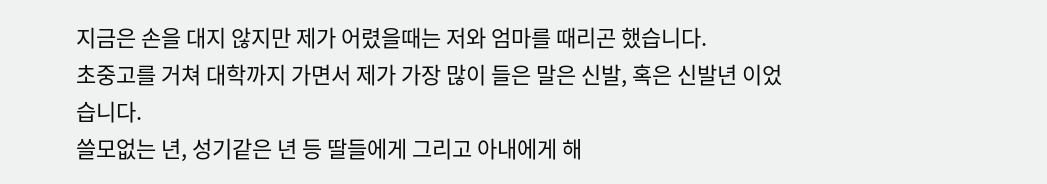지금은 손을 대지 않지만 제가 어렸을때는 저와 엄마를 때리곤 했습니다.
초중고를 거쳐 대학까지 가면서 제가 가장 많이 들은 말은 신발, 혹은 신발년 이었습니다.
쓸모없는 년, 성기같은 년 등 딸들에게 그리고 아내에게 해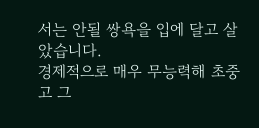서는 안될 쌍욕을 입에 달고 살았습니다.
경제적으로 매우 무능력해 초중고 그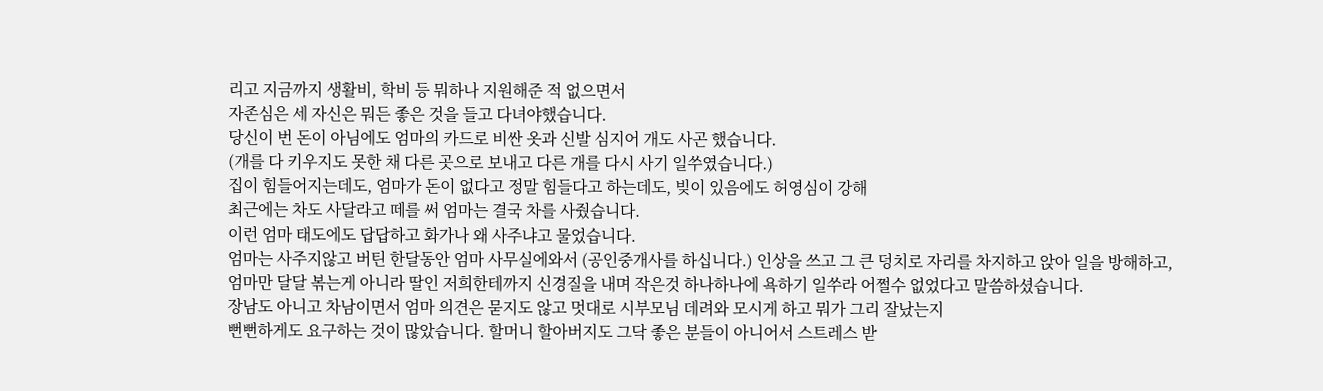리고 지금까지 생활비, 학비 등 뭐하나 지원해준 적 없으면서
자존심은 세 자신은 뭐든 좋은 것을 들고 다녀야했습니다.
당신이 번 돈이 아님에도 엄마의 카드로 비싼 옷과 신발 심지어 개도 사곤 했습니다.
(개를 다 키우지도 못한 채 다른 곳으로 보내고 다른 개를 다시 사기 일쑤였습니다.)
집이 힘들어지는데도, 엄마가 돈이 없다고 정말 힘들다고 하는데도, 빚이 있음에도 허영심이 강해
최근에는 차도 사달라고 떼를 써 엄마는 결국 차를 사줬습니다.
이런 엄마 태도에도 답답하고 화가나 왜 사주냐고 물었습니다.
엄마는 사주지않고 버틴 한달동안 엄마 사무실에와서 (공인중개사를 하십니다.) 인상을 쓰고 그 큰 덩치로 자리를 차지하고 앉아 일을 방해하고,
엄마만 달달 볶는게 아니라 딸인 저희한테까지 신경질을 내며 작은것 하나하나에 욕하기 일쑤라 어쩔수 없었다고 말씀하셨습니다.
장남도 아니고 차남이면서 엄마 의견은 묻지도 않고 멋대로 시부모님 데려와 모시게 하고 뭐가 그리 잘났는지
뻔뻔하게도 요구하는 것이 많았습니다. 할머니 할아버지도 그닥 좋은 분들이 아니어서 스트레스 받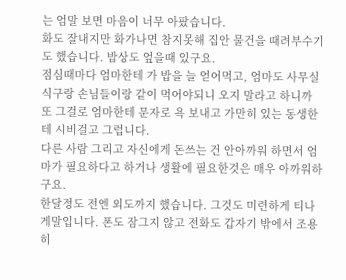는 엄말 보면 마음이 너무 아팠습니다.
화도 잘내지만 화가나면 참지못해 집안 물건을 때려부수기도 했습니다. 밥상도 엎을때 있구요.
점심때마다 엄마한테 가 밥을 늘 얻어먹고, 엄마도 사무실 식구랑 손님들이랑 같이 먹어야되니 오지 말라고 하니까 또 그걸로 엄마한테 문자로 욕 보내고 가만히 있는 동생한테 시비걸고 그럽니다.
다른 사람 그리고 자신에게 돈쓰는 건 안아까워 하면서 엄마가 필요하다고 하거나 생활에 필요한것은 매우 아까워하구요.
한달정도 전엔 외도까지 했습니다. 그것도 미련하게 티나게말입니다. 폰도 잠그지 않고 전화도 갑자기 밖에서 조용히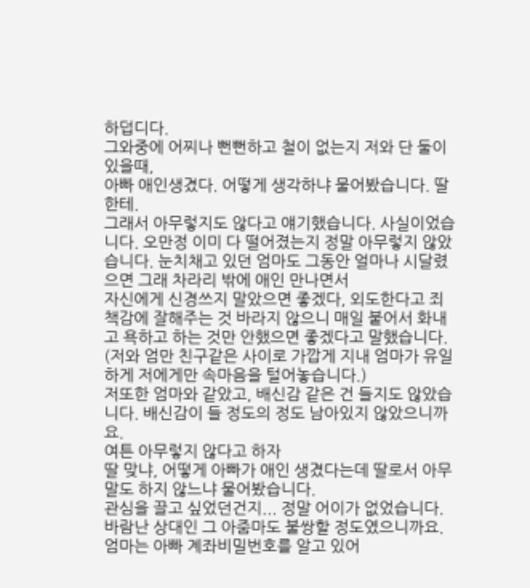하덥디다.
그와중에 어찌나 뻔뻔하고 철이 없는지 저와 단 둘이 있을때,
아빠 애인생겼다. 어떻게 생각하냐 물어봤습니다. 딸한테.
그래서 아무렇지도 않다고 얘기했습니다. 사실이었습니다. 오만정 이미 다 떨어졌는지 정말 아무렇지 않았습니다. 눈치채고 있던 엄마도 그동안 얼마나 시달렸으면 그래 차라리 밖에 애인 만나면서
자신에게 신경쓰지 말았으면 좋겠다, 외도한다고 죄책감에 잘해주는 것 바라지 않으니 매일 붙어서 화내고 욕하고 하는 것만 안했으면 좋겠다고 말했습니다. (저와 엄만 친구같은 사이로 가깝게 지내 엄마가 유일하게 저에게만 속마음을 털어놓습니다.)
저또한 엄마와 같았고, 배신감 같은 건 들지도 않았습니다. 배신감이 들 정도의 정도 남아있지 않았으니까요.
여튼 아무렇지 않다고 하자
딸 맞냐, 어떻게 아빠가 애인 생겼다는데 딸로서 아무말도 하지 않느냐 물어봤습니다.
관심을 끌고 싶었던건지... 정말 어이가 없었습니다. 바람난 상대인 그 아줌마도 불쌍할 정도였으니까요.
엄마는 아빠 계좌비밀번호를 알고 있어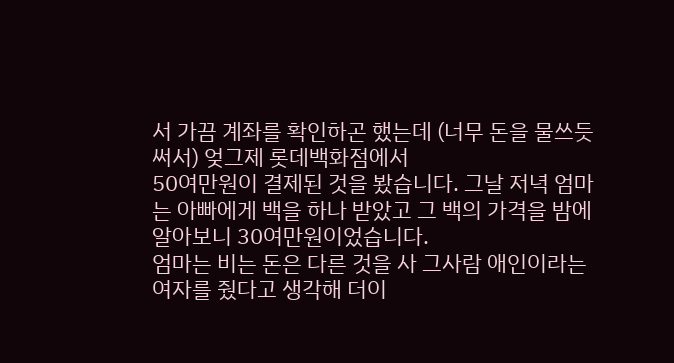서 가끔 계좌를 확인하곤 했는데 (너무 돈을 물쓰듯 써서) 엊그제 롯데백화점에서
50여만원이 결제된 것을 봤습니다. 그날 저녁 엄마는 아빠에게 백을 하나 받았고 그 백의 가격을 밤에 알아보니 30여만원이었습니다.
엄마는 비는 돈은 다른 것을 사 그사람 애인이라는 여자를 줬다고 생각해 더이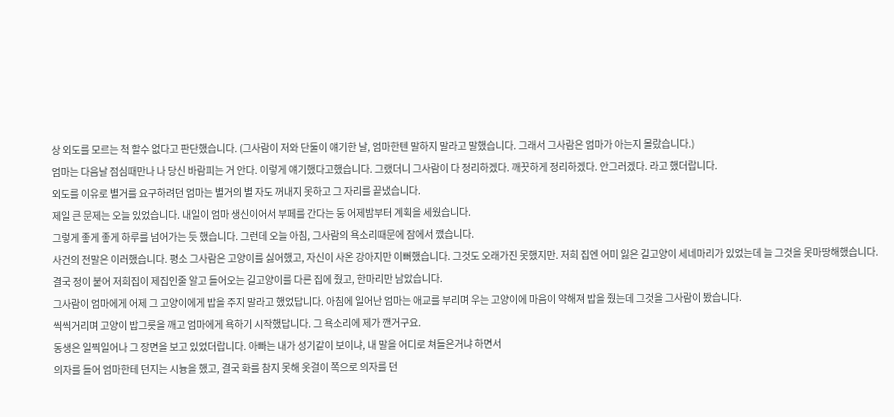상 외도를 모르는 척 할수 없다고 판단했습니다. (그사람이 저와 단둘이 얘기한 날, 엄마한텐 말하지 말라고 말했습니다. 그래서 그사람은 엄마가 아는지 몰랐습니다.)
엄마는 다음날 점심때만나 나 당신 바람피는 거 안다. 이렇게 얘기했다고했습니다. 그랬더니 그사람이 다 정리하겠다. 깨끗하게 정리하겠다. 안그러겠다. 라고 했더랍니다.
외도를 이유로 별거를 요구하려던 엄마는 별거의 별 자도 꺼내지 못하고 그 자리를 끝냈습니다.
제일 큰 문제는 오늘 있었습니다. 내일이 엄마 생신이어서 부페를 간다는 둥 어제밤부터 계획을 세웠습니다.
그렇게 좋게 좋게 하루를 넘어가는 듯 했습니다. 그런데 오늘 아침, 그사람의 욕소리때문에 잠에서 깼습니다.
사건의 전말은 이러했습니다. 평소 그사람은 고양이를 싫어했고, 자신이 사온 강아지만 이뻐했습니다. 그것도 오래가진 못했지만. 저희 집엔 어미 잃은 길고양이 세네마리가 있었는데 늘 그것을 못마땅해했습니다.
결국 정이 붙어 저희집이 제집인줄 알고 들어오는 길고양이를 다른 집에 줬고, 한마리만 남았습니다.
그사람이 엄마에게 어제 그 고양이에게 밥을 주지 말라고 했었답니다. 아침에 일어난 엄마는 애교를 부리며 우는 고양이에 마음이 약해져 밥을 줬는데 그것을 그사람이 봤습니다.
씩씩거리며 고양이 밥그릇을 깨고 엄마에게 욕하기 시작했답니다. 그 욕소리에 제가 깬거구요.
동생은 일찍일어나 그 장면을 보고 있었더랍니다. 아빠는 내가 성기같이 보이냐, 내 말을 어디로 쳐들은거냐 하면서
의자를 들어 엄마한테 던지는 시늉을 했고, 결국 화를 참지 못해 옷걸이 쪽으로 의자를 던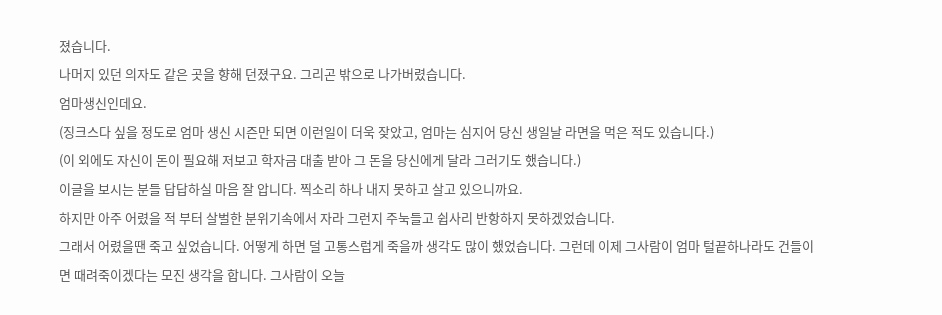졌습니다.
나머지 있던 의자도 같은 곳을 향해 던졌구요. 그리곤 밖으로 나가버렸습니다.
엄마생신인데요.
(징크스다 싶을 정도로 엄마 생신 시즌만 되면 이런일이 더욱 잦았고, 엄마는 심지어 당신 생일날 라면을 먹은 적도 있습니다.)
(이 외에도 자신이 돈이 필요해 저보고 학자금 대출 받아 그 돈을 당신에게 달라 그러기도 했습니다.)
이글을 보시는 분들 답답하실 마음 잘 압니다. 찍소리 하나 내지 못하고 살고 있으니까요.
하지만 아주 어렸을 적 부터 살벌한 분위기속에서 자라 그런지 주눅들고 쉽사리 반항하지 못하겠었습니다.
그래서 어렸을땐 죽고 싶었습니다. 어떻게 하면 덜 고통스럽게 죽을까 생각도 많이 했었습니다. 그런데 이제 그사람이 엄마 털끝하나라도 건들이면 때려죽이겠다는 모진 생각을 합니다. 그사람이 오늘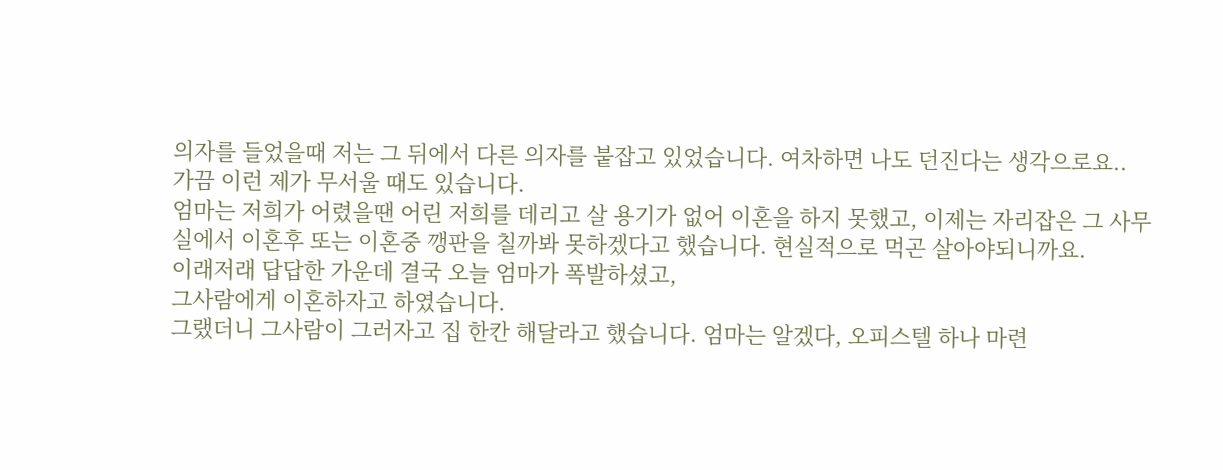의자를 들었을때 저는 그 뒤에서 다른 의자를 붙잡고 있었습니다. 여차하면 나도 던진다는 생각으로요..
가끔 이런 제가 무서울 때도 있습니다.
엄마는 저희가 어렸을땐 어린 저희를 데리고 살 용기가 없어 이혼을 하지 못했고, 이제는 자리잡은 그 사무실에서 이혼후 또는 이혼중 깽판을 칠까봐 못하겠다고 했습니다. 현실적으로 먹곤 살아야되니까요.
이래저래 답답한 가운데 결국 오늘 엄마가 폭발하셨고,
그사람에게 이혼하자고 하였습니다.
그랬더니 그사람이 그러자고 집 한칸 해달라고 했습니다. 엄마는 알겠다, 오피스텔 하나 마련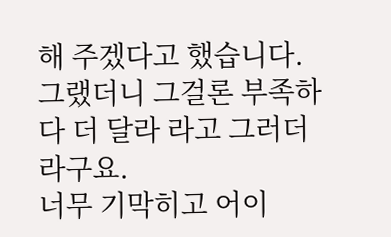해 주겠다고 했습니다.
그랬더니 그걸론 부족하다 더 달라 라고 그러더라구요.
너무 기막히고 어이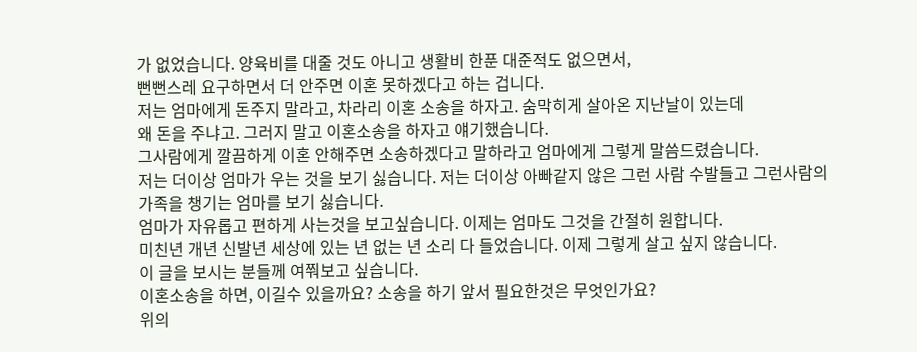가 없었습니다. 양육비를 대줄 것도 아니고 생활비 한푼 대준적도 없으면서,
뻔뻔스레 요구하면서 더 안주면 이혼 못하겠다고 하는 겁니다.
저는 엄마에게 돈주지 말라고, 차라리 이혼 소송을 하자고. 숨막히게 살아온 지난날이 있는데
왜 돈을 주냐고. 그러지 말고 이혼소송을 하자고 얘기했습니다.
그사람에게 깔끔하게 이혼 안해주면 소송하겠다고 말하라고 엄마에게 그렇게 말씀드렸습니다.
저는 더이상 엄마가 우는 것을 보기 싫습니다. 저는 더이상 아빠같지 않은 그런 사람 수발들고 그런사람의 가족을 챙기는 엄마를 보기 싫습니다.
엄마가 자유롭고 편하게 사는것을 보고싶습니다. 이제는 엄마도 그것을 간절히 원합니다.
미친년 개년 신발년 세상에 있는 년 없는 년 소리 다 들었습니다. 이제 그렇게 살고 싶지 않습니다.
이 글을 보시는 분들께 여쭤보고 싶습니다.
이혼소송을 하면, 이길수 있을까요? 소송을 하기 앞서 필요한것은 무엇인가요?
위의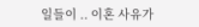일들이 .. 이혼 사유가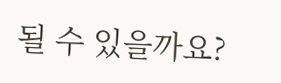될 수 있을까요?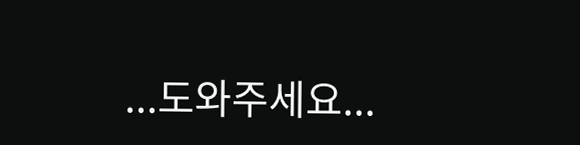...도와주세요...